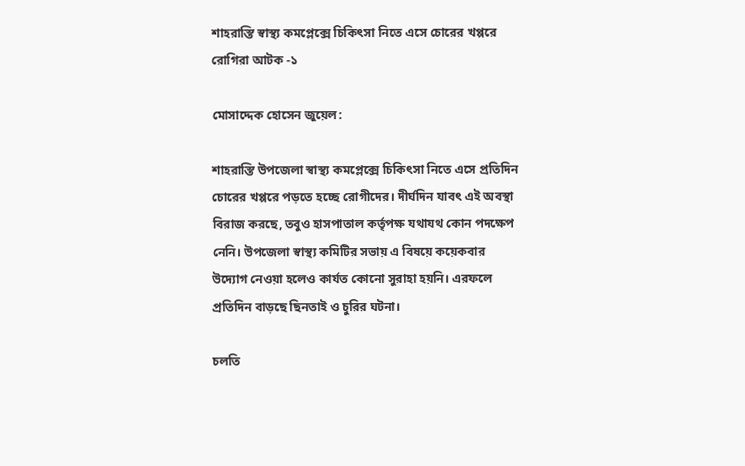শাহরাস্তি স্বাস্থ্য কমপ্লেক্সে চিকিৎসা নিতে এসে চোরের খপ্পরে রোগিরা আটক -১

মোসাদ্দেক হোসেন জুয়েল:

শাহরাস্তি উপজেলা স্বাস্থ্য কমপ্লেক্সে চিকিৎসা নিতে এসে প্রতিদিন চোরের খপ্পরে পড়তে হচ্ছে রোগীদের। দীর্ঘদিন যাবৎ এই অবস্থা বিরাজ করছে, তবুও হাসপাতাল কর্তৃপক্ষ যথাযথ কোন পদক্ষেপ নেনি। উপজেলা স্বাস্থ্য কমিটির সভায় এ বিষয়ে কয়েকবার উদ্যোগ নেওয়া হলেও কার্যত কোনো সুরাহা হয়নি। এরফলে প্রতিদিন বাড়ছে ছিনতাই ও চুরির ঘটনা।

চলতি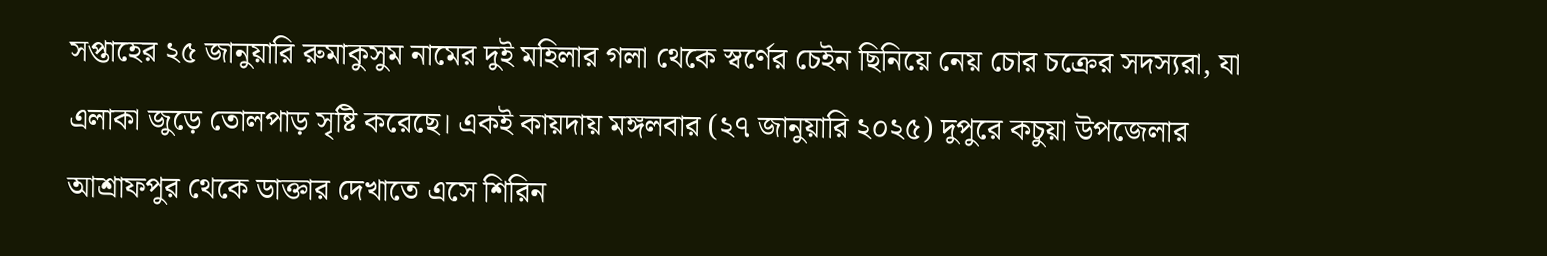সপ্তাহের ২৫ জানুয়ারি রুমাকুসুম নামের দুই মহিলার গলা থেকে স্বর্ণের চেইন ছিনিয়ে নেয় চোর চক্রের সদস্যরা, যা এলাকা জুড়ে তোলপাড় সৃষ্টি করেছে। একই কায়দায় মঙ্গলবার (২৭ জানুয়ারি ২০২৫) দুপুরে কচুয়া উপজেলার আশ্রাফপুর থেকে ডাক্তার দেখাতে এসে শিরিন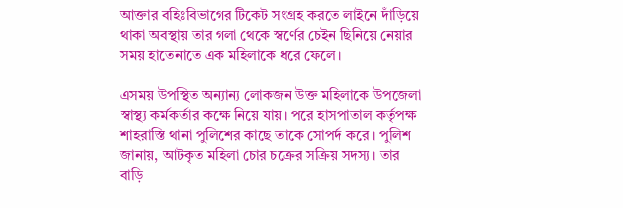আক্তার বহিঃবিভাগের টিকেট সংগ্রহ করতে লাইনে দাঁড়িয়ে থাকা অবস্থায় তার গলা থেকে স্বর্ণের চেইন ছিনিয়ে নেয়ার সময় হাতেনাতে এক মহিলাকে ধরে ফেলে।

এসময় উপস্থিত অন্যান্য লোকজন উক্ত মহিলাকে উপজেলা স্বাস্থ্য কর্মকর্তার কক্ষে নিয়ে যায়। পরে হাসপাতাল কর্তৃপক্ষ শাহরাস্তি থানা পুলিশের কাছে তাকে সোপর্দ করে। পুলিশ জানায়, আটকৃত মহিলা চোর চক্রের সক্রিয় সদস্য। তার বাড়ি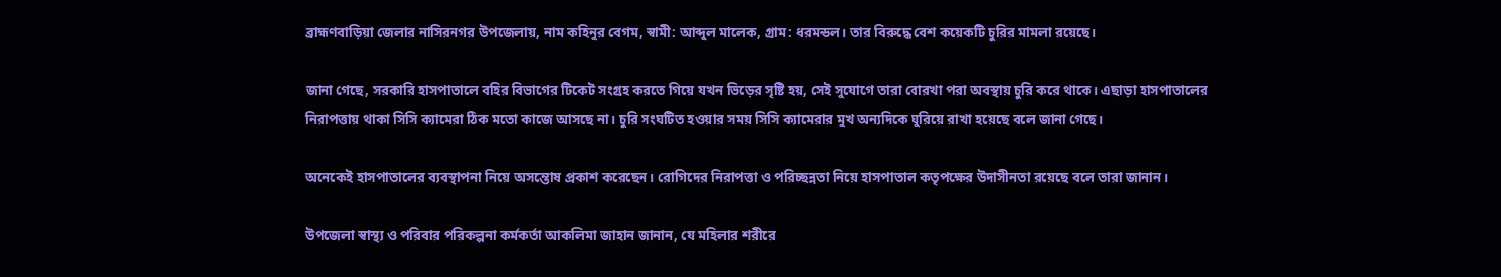ব্রাহ্মণবাড়িয়া জেলার নাসিরনগর উপজেলায়, নাম কহিনুর বেগম, স্বামী: আব্দুল মালেক, গ্রাম: ধরমন্ডল। তার বিরুদ্ধে বেশ কয়েকটি চুরির মামলা রয়েছে।

জানা গেছে, সরকারি হাসপাতালে বহির বিভাগের টিকেট সংগ্রহ করতে গিয়ে যখন ভিড়ের সৃষ্টি হয়, সেই সুযোগে তারা বোরখা পরা অবস্থায় চুরি করে থাকে। এছাড়া হাসপাতালের নিরাপত্তায় থাকা সিসি ক্যামেরা ঠিক মতো কাজে আসছে না। চুরি সংঘটিত হওয়ার সময় সিসি ক্যামেরার মুখ অন্যদিকে ঘুরিয়ে রাখা হয়েছে বলে জানা গেছে।

অনেকেই হাসপাতালের ব্যবস্থাপনা নিয়ে অসন্তোষ প্রকাশ করেছেন। রোগিদের নিরাপত্তা ও পরিচ্ছন্নতা নিয়ে হাসপাতাল কতৃপক্ষের উদাসীনতা রয়েছে বলে তারা জানান।

উপজেলা স্বাস্থ্য ও পরিবার পরিকল্পনা কর্মকর্তা আকলিমা জাহান জানান, যে মহিলার শরীরে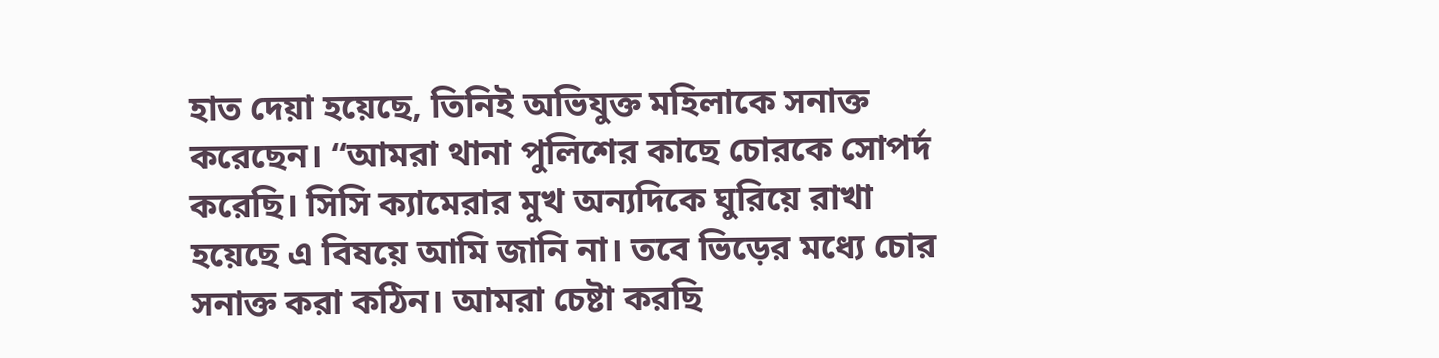হাত দেয়া হয়েছে, তিনিই অভিযুক্ত মহিলাকে সনাক্ত করেছেন। “আমরা থানা পুলিশের কাছে চোরকে সোপর্দ করেছি। সিসি ক্যামেরার মুখ অন্যদিকে ঘুরিয়ে রাখা হয়েছে এ বিষয়ে আমি জানি না। তবে ভিড়ের মধ্যে চোর সনাক্ত করা কঠিন। আমরা চেষ্টা করছি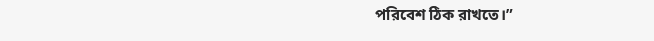পরিবেশ ঠিক রাখতে।”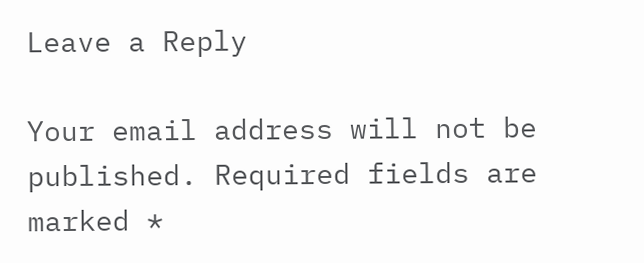Leave a Reply

Your email address will not be published. Required fields are marked *